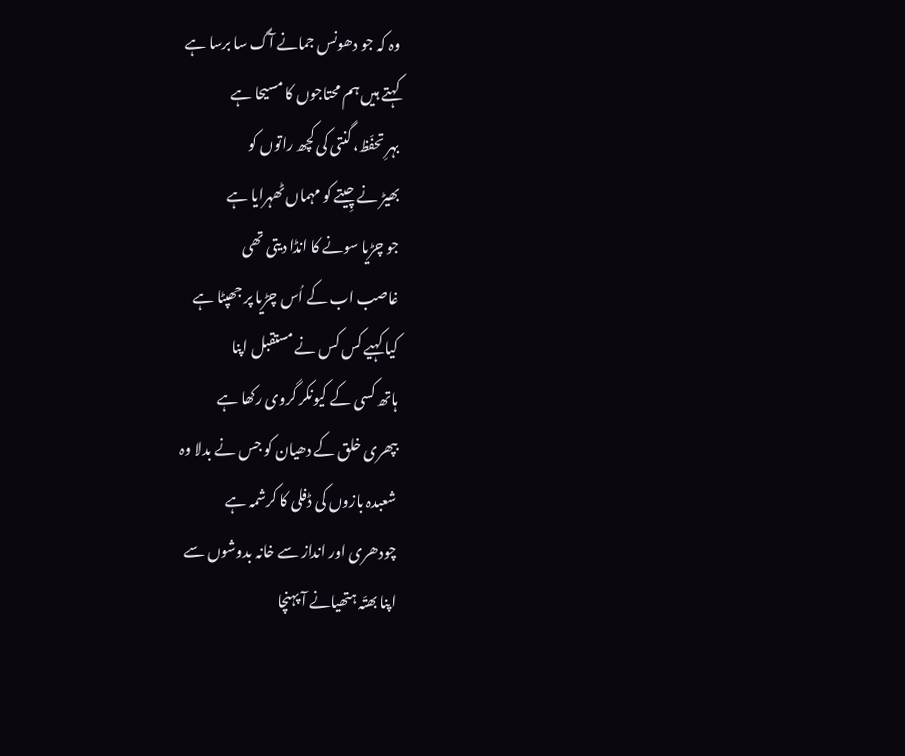وہ کہ جو دھونس جمانے آگ سا برسا ہے
کہتے ہیں ہم محتاجوں کا مسیحا ہے
بہرِ تحفّظ، گنتی کی کچھ راتوں کو
بھیڑ نے چِیتے کو مہماں ٹھہرایا ہے
جو چڑیا سونے کا انڈا دیتی تھی
غاصب اب کے اُس چڑیا پر جھپٹا ہے
کیا کہیے کس کس نے مستقبل اپنا
ہاتھ کسی کے کیونکر گروی رکھا ہے
بپھری خلق کے دھیان کو جس نے بدلا وہ
شعبدہ بازوں کی ڈفلی کا کرشمہ ہے
چودھری اور انداز سے خانہ بدوشوں سے
اپنا بھتّہ ہتھیانے آ پہنچا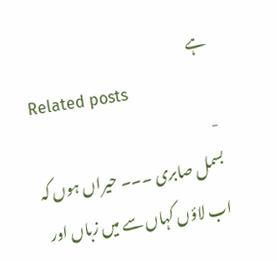ہے
Related posts
-
بسمل صابری ۔۔۔ حیراں ہوں کہ اب لاؤں کہاں سے میں زباں اور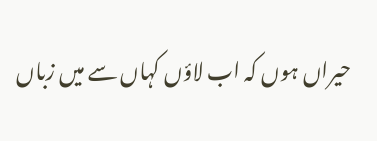حیراں ہوں کہ اب لاؤں کہاں سے میں زباں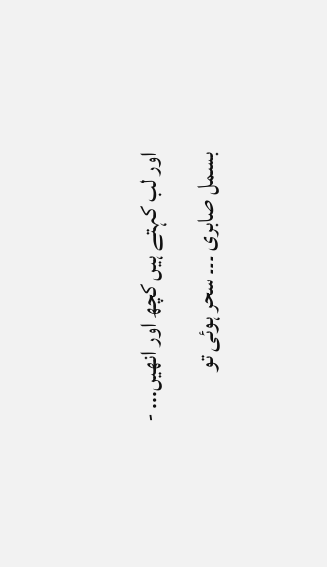اور لب کہتے ہیں کچھ اور انھیں... -
بسمل صابری ۔۔۔ سحر ہوئی تو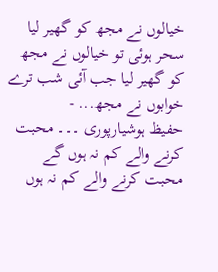خیالوں نے مجھ کو گھیر لیا
سحر ہوئی تو خیالوں نے مجھ کو گھیر لیا جب آئی شب ترے خوابوں نے مجھ... -
حفیظ ہوشیارپوری ۔۔۔ محبت کرنے والے کم نہ ہوں گے
محبت کرنے والے کم نہ ہوں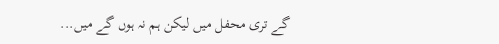گے تری محفل میں لیکن ہم نہ ہوں گے میں...